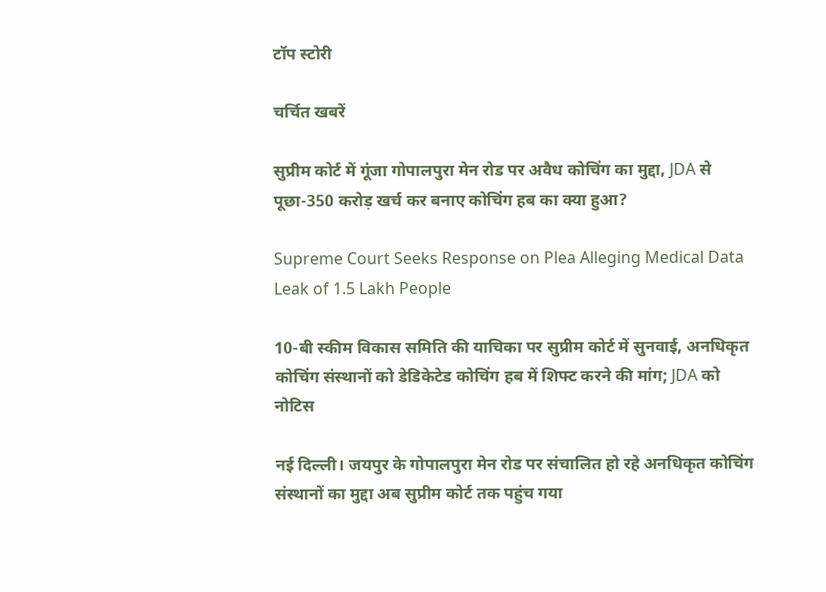टॉप स्टोरी

चर्चित खबरें

सुप्रीम कोर्ट में गूंजा गोपालपुरा मेन रोड पर अवैध कोचिंग का मुद्दा, JDA से पूछा-350 करोड़ खर्च कर बनाए कोचिंग हब का क्या हुआ?

Supreme Court Seeks Response on Plea Alleging Medical Data Leak of 1.5 Lakh People

10-बी स्कीम विकास समिति की याचिका पर सुप्रीम कोर्ट में सुनवाई, अनधिकृत कोचिंग संस्थानों को डेडिकेटेड कोचिंग हब में शिफ्ट करने की मांग; JDA को नोटिस

नई दिल्ली। जयपुर के गोपालपुरा मेन रोड पर संचालित हो रहे अनधिकृत कोचिंग संस्थानों का मुद्दा अब सुप्रीम कोर्ट तक पहुंच गया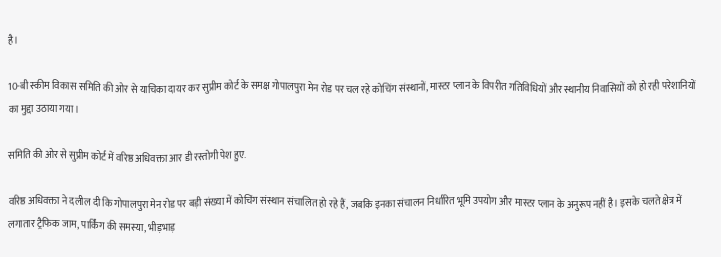है।

10-बी स्कीम विकास समिति की ओर से याचिका दायर कर सुप्रीम कोर्ट के समक्ष गोपालपुरा मेन रोड पर चल रहे कोचिंग संस्थानों, मास्टर प्लान के विपरीत गतिविधियों और स्थानीय निवासियों को हो रही परेशानियों का मुद्दा उठाया गया।

समिति की ओर से सुप्रीम कोर्ट में वरिष्ठ अधिवक्ता आर डी रस्तोगी पेश हुए.

वरिष्ठ अधिवक्ता ने दलील दी कि गोपालपुरा मेन रोड पर बड़ी संख्या में कोचिंग संस्थान संचालित हो रहे हैं, जबकि इनका संचालन निर्धारित भूमि उपयोग और मास्टर प्लान के अनुरूप नहीं है। इसके चलते क्षेत्र में लगातार ट्रैफिक जाम, पार्किंग की समस्या, भीड़भाड़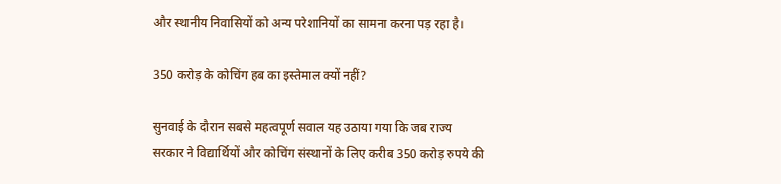और स्थानीय निवासियों को अन्य परेशानियों का सामना करना पड़ रहा है।

350 करोड़ के कोचिंग हब का इस्तेमाल क्यों नहीं?

सुनवाई के दौरान सबसे महत्वपूर्ण सवाल यह उठाया गया कि जब राज्य सरकार ने विद्यार्थियों और कोचिंग संस्थानों के लिए करीब 350 करोड़ रुपये की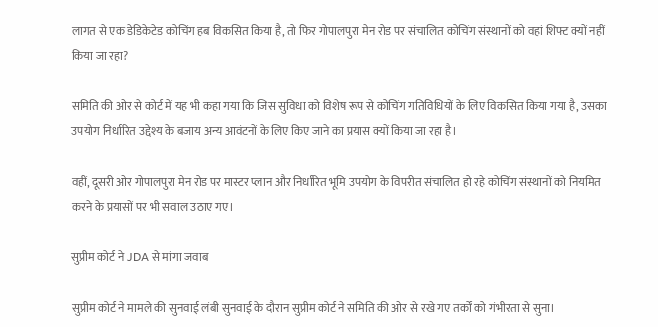लागत से एक डेडिकेटेड कोचिंग हब विकसित किया है, तो फिर गोपालपुरा मेन रोड पर संचालित कोचिंग संस्थानों को वहां शिफ्ट क्यों नहीं किया जा रहा?

समिति की ओर से कोर्ट में यह भी कहा गया कि जिस सुविधा को विशेष रूप से कोचिंग गतिविधियों के लिए विकसित किया गया है, उसका उपयोग निर्धारित उद्देश्य के बजाय अन्य आवंटनों के लिए किए जाने का प्रयास क्यों किया जा रहा है।

वहीं, दूसरी ओर गोपालपुरा मेन रोड पर मास्टर प्लान और निर्धारित भूमि उपयोग के विपरीत संचालित हो रहे कोचिंग संस्थानों को नियमित करने के प्रयासों पर भी सवाल उठाए गए।

सुप्रीम कोर्ट ने JDA से मांगा जवाब

सुप्रीम कोर्ट ने मामले की सुनवाई लंबी सुनवाई के दौरान सुप्रीम कोर्ट ने समिति की ओर से रखे गए तर्कों को गंभीरता से सुना।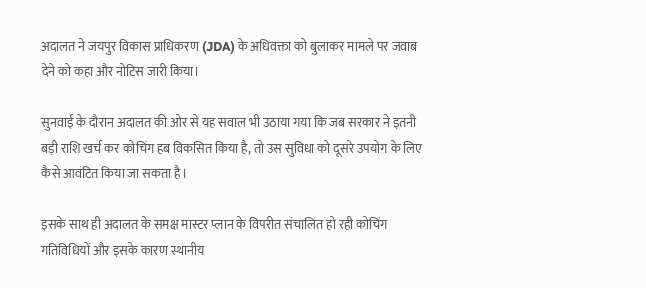अदालत ने जयपुर विकास प्राधिकरण (JDA) के अधिवक्ता को बुलाकर मामले पर जवाब देने को कहा और नोटिस जारी किया।

सुनवाई के दौरान अदालत की ओर से यह सवाल भी उठाया गया कि जब सरकार ने इतनी बड़ी राशि खर्च कर कोचिंग हब विकसित किया है, तो उस सुविधा को दूसरे उपयोग के लिए कैसे आवंटित किया जा सकता है।

इसके साथ ही अदालत के समक्ष मास्टर प्लान के विपरीत संचालित हो रही कोचिंग गतिविधियों और इसके कारण स्थानीय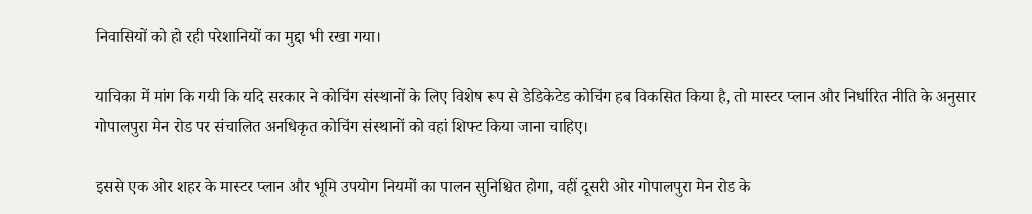निवासियों को हो रही परेशानियों का मुद्दा भी रखा गया।

याचिका में मांग कि गयी कि यदि सरकार ने कोचिंग संस्थानों के लिए विशेष रूप से डेडिकेटेड कोचिंग हब विकसित किया है, तो मास्टर प्लान और निर्धारित नीति के अनुसार गोपालपुरा मेन रोड पर संचालित अनधिकृत कोचिंग संस्थानों को वहां शिफ्ट किया जाना चाहिए।

इससे एक ओर शहर के मास्टर प्लान और भूमि उपयोग नियमों का पालन सुनिश्चित होगा, वहीं दूसरी ओर गोपालपुरा मेन रोड के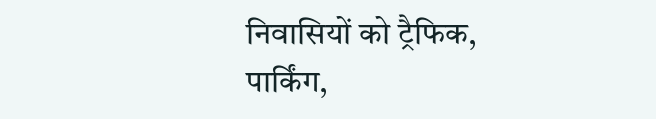निवासियों को ट्रैफिक, पार्किंग,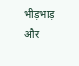भीड़भाड़ और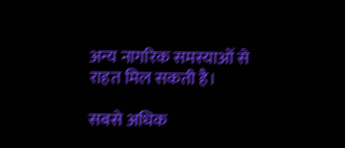अन्य नागरिक समस्याओं से राहत मिल सकती है।

सबसे अधिक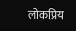लोकप्रिय